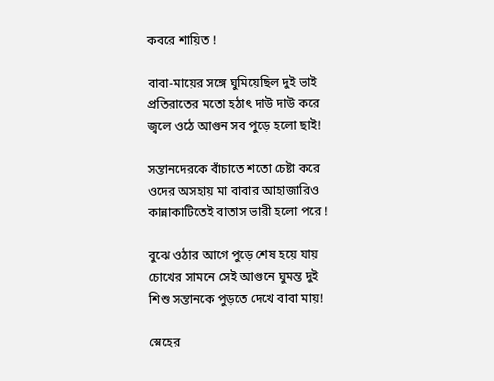কবরে শায়িত !

বাবা-মায়ের সঙ্গে ঘুমিয়েছিল দুই ভাই
প্রতিরাতের মতো হঠাৎ দাউ দাউ করে
জ্বলে ওঠে আগুন সব পুড়ে হলো ছাই!

সন্তানদেরকে বাঁচাতে শতো চেষ্টা করে
ওদের অসহায় মা বাবার আহাজারিও
কান্নাকাটিতেই বাতাস ভারী হলো পরে !

বুঝে ওঠার আগে পুড়ে শেষ হয়ে যায়
চোখের সামনে সেই আগুনে ঘুমন্ত দুই
শিশু সন্তানকে পুড়তে দেখে বাবা মায়!

স্নেহের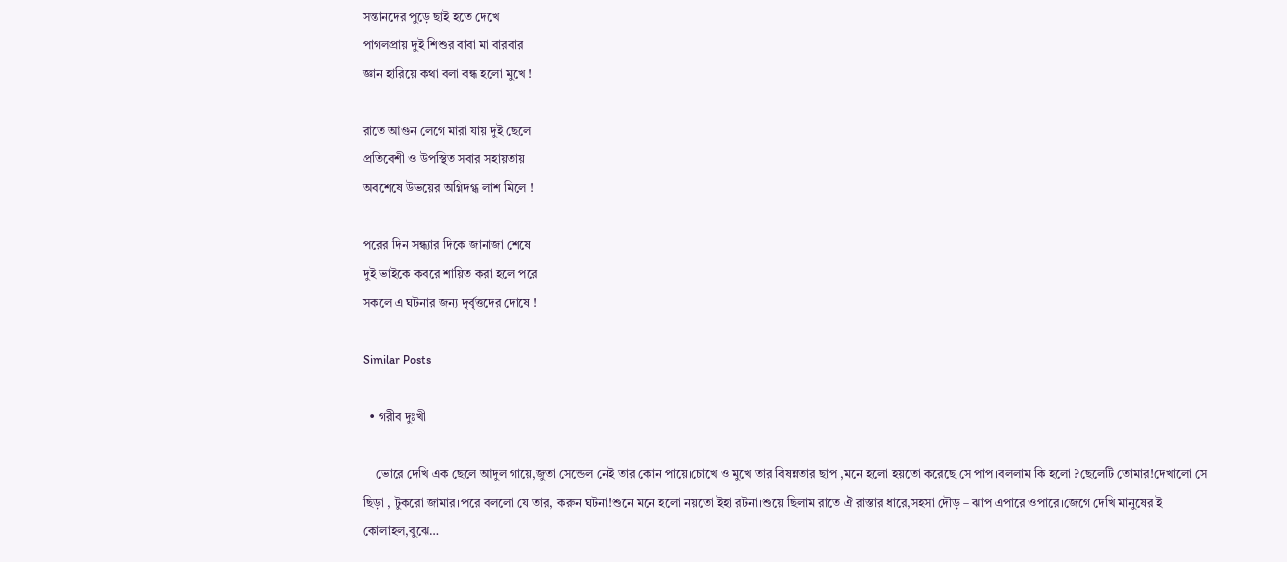সন্তানদের পুড়ে ছাই হতে দেখে
পাগলপ্রায় দুই শিশুর বাবা মা বারবার
জ্ঞান হারিয়ে কথা বলা বন্ধ হলো মুখে !

রাতে আগুন লেগে মারা যায় দুই ছেলে
প্রতিবেশী ও উপস্থিত সবার সহায়তায়
অবশেষে উভয়ের অগ্নিদগ্ধ লাশ মিলে !

পরের দিন সন্ধ্যার দিকে জানাজা শেষে
দুই ভাইকে কবরে শায়িত করা হলে পরে
সকলে এ ঘটনার জন্য দৃর্বৃত্তদের দোষে !

Similar Posts

  • গরীব দুঃখী

    ভোরে দেখি এক ছেলে আদুল গায়ে,জুতা সেন্ডেল নেই তার কোন পায়ে।চোখে ও মুখে তার বিষন্নতার ছাপ ,মনে হলো হয়তো করেছে সে পাপ।বললাম কি হলো ?ছেলেটি তোমার!দেখালো সে ছিড়া , টুকরো জামার।পরে বললো যে তার, করুন ঘটনা!শুনে মনে হলো নয়তো ইহা রটনা।শুয়ে ছিলাম রাতে ঐ রাস্তার ধারে,সহসা দৌড় – ঝাপ এপারে ওপারে।জেগে দেখি মানুষের ই কোলাহল,বুঝে…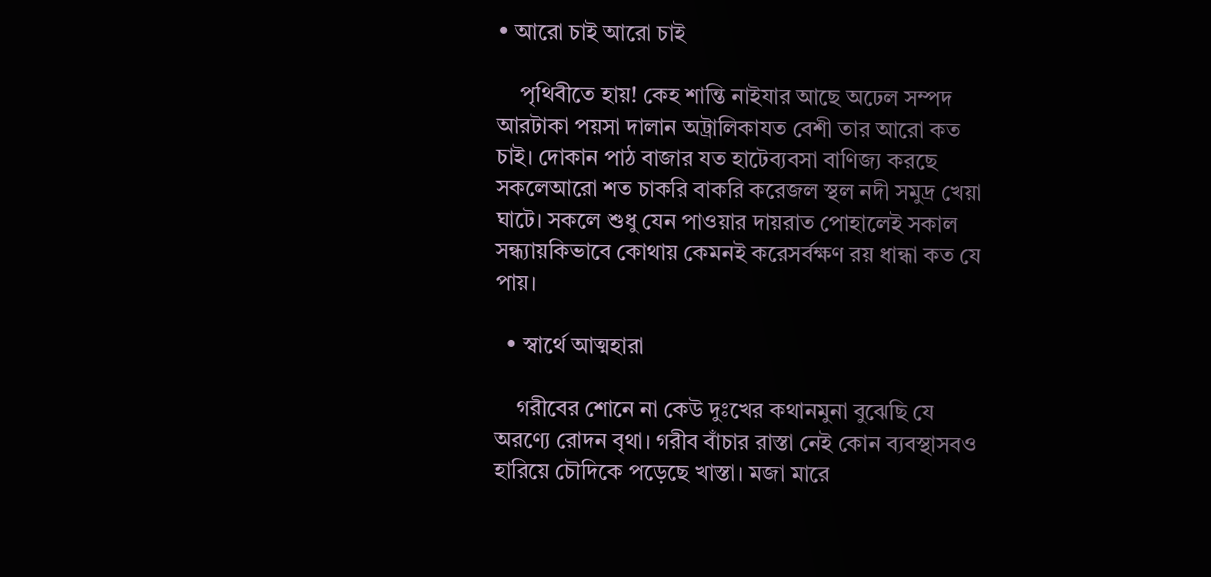• আরো চাই আরো চাই

    পৃথিবীতে হায়! কেহ শান্তি নাইযার আছে অঢেল সম্পদ আরটাকা পয়সা দালান অট্রালিকাযত বেশী তার আরো কত চাই। দোকান পাঠ বাজার যত হাটেব্যবসা বাণিজ্য করছে সকলেআরো শত চাকরি বাকরি করেজল স্থল নদী সমুদ্র খেয়া ঘাটে। সকলে শুধু যেন পাওয়ার দায়রাত পোহালেই সকাল সন্ধ্যায়কিভাবে কোথায় কেমনই করেসর্বক্ষণ রয় ধান্ধা কত যে পায়।

  • স্বার্থে আত্মহারা

    গরীবের শোনে না কেউ দুঃখের কথানমুনা বুঝেছি যে অরণ্যে রোদন বৃথা। গরীব বাঁচার রাস্তা নেই কোন ব্যবস্থাসবও হারিয়ে চৌদিকে পড়েছে খাস্তা। মজা মারে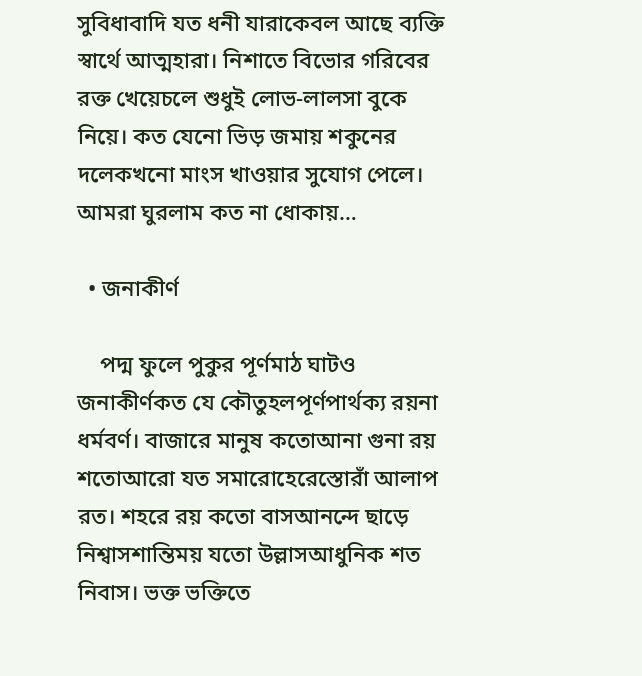সুবিধাবাদি যত ধনী যারাকেবল আছে ব্যক্তি স্বার্থে আত্মহারা। নিশাতে বিভোর গরিবের রক্ত খেয়েচলে শুধুই লোভ-লালসা বুকে নিয়ে। কত যেনো ভিড় জমায় শকুনের দলেকখনো মাংস খাওয়ার সুযোগ পেলে। আমরা ঘুরলাম কত না ধোকায়…

  • জনাকীর্ণ

    পদ্ম ফুলে পুকুর পূর্ণমাঠ ঘাটও জনাকীর্ণকত যে কৌতুহলপূর্ণপার্থক্য রয়না ধর্মবর্ণ। বাজারে মানুষ কতোআনা গুনা রয় শতোআরো যত সমারোহেরেস্তোরাঁ আলাপ রত। শহরে রয় কতো বাসআনন্দে ছাড়ে নিশ্বাসশান্তিময় যতো উল্লাসআধুনিক শত নিবাস। ভক্ত ভক্তিতে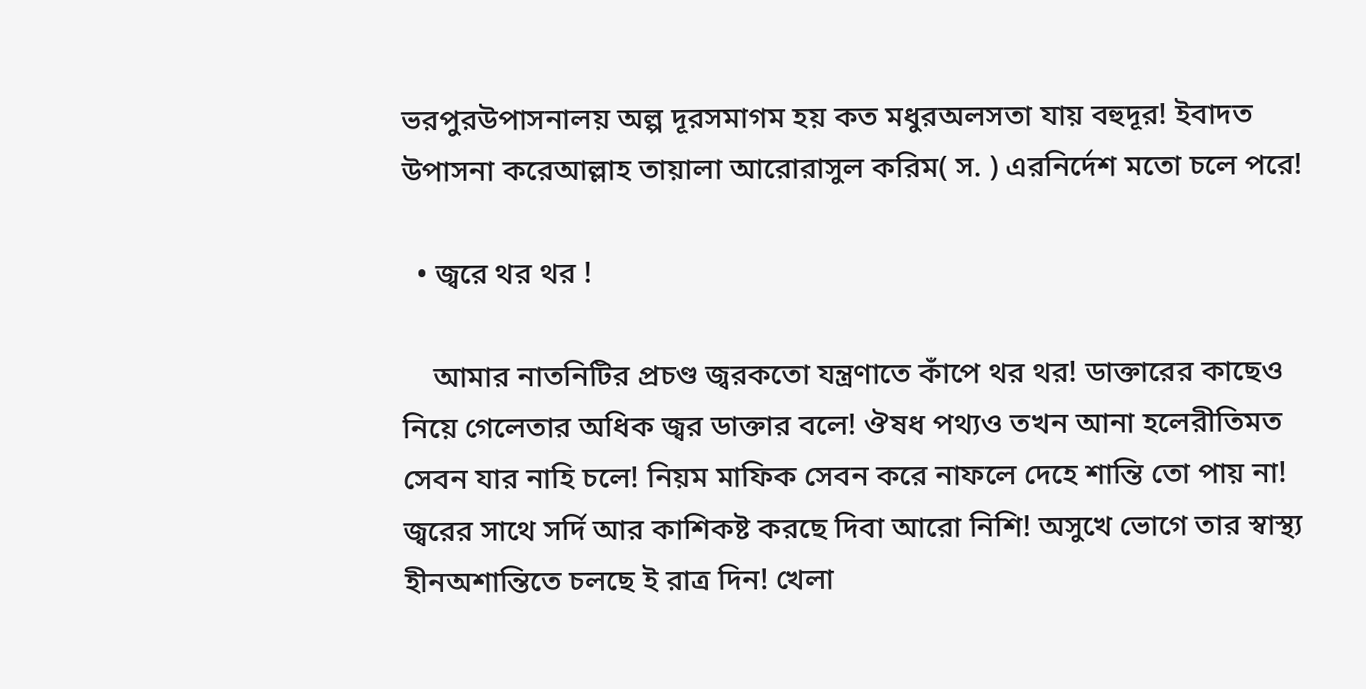ভরপুরউপাসনালয় অল্প দূরসমাগম হয় কত মধুরঅলসতা যায় বহুদূর! ইবাদত উপাসনা করেআল্লাহ তায়ালা আরোরাসুল করিম( স. ) এরনির্দেশ মতো চলে পরে!

  • জ্বরে থর থর !

    আমার নাতনিটির প্রচণ্ড জ্বরকতো যন্ত্রণাতে কাঁপে থর থর! ডাক্তারের কাছেও নিয়ে গেলেতার অধিক জ্বর ডাক্তার বলে! ঔষধ পথ্যও তখন আনা হলেরীতিমত সেবন যার নাহি চলে! নিয়ম মাফিক সেবন করে নাফলে দেহে শান্তি তো পায় না! জ্বরের সাথে সর্দি আর কাশিকষ্ট করছে দিবা আরো নিশি! অসুখে ভোগে তার স্বাস্থ্য হীনঅশান্তিতে চলছে ই রাত্র দিন! খেলা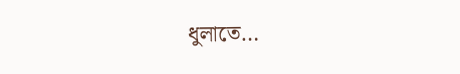ধুলাতে…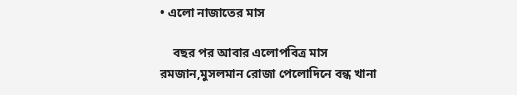• এলো নাজাতের মাস

    বছর পর আবার এলোপবিত্র মাস রমজান,মুসলমান রোজা পেলোদিনে বন্ধ খানা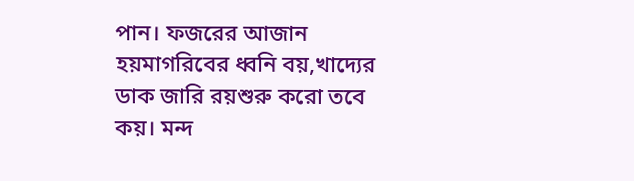পান। ফজরের আজান হয়মাগরিবের ধ্বনি বয়,খাদ্যের ডাক জারি রয়শুরু করো তবে কয়। মন্দ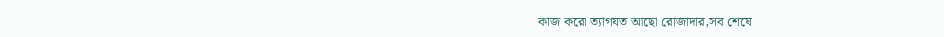কাজ করো ত্যাগযত আছো রোজাদার,সব শেষে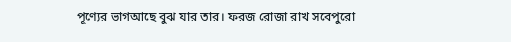পূণ্যের ভাগআছে বুঝ যার তার। ফরজ রোজা রাখ সবেপুরো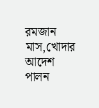রমজান মাস,খোদার আদেশ পালন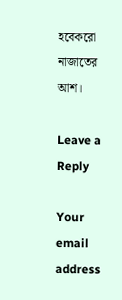হবেকরো নাজাতের আশ।

Leave a Reply

Your email address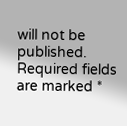will not be published. Required fields are marked *